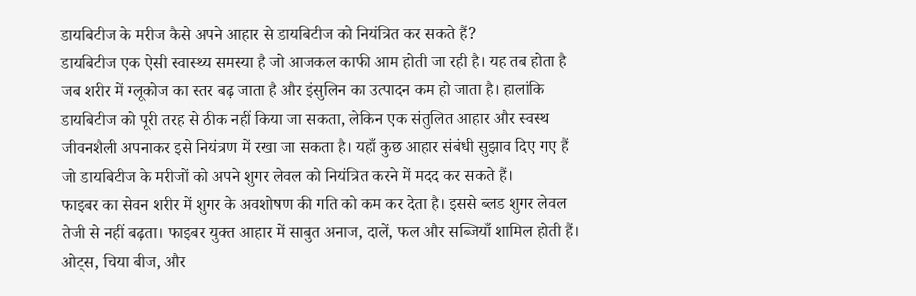डायबिटीज के मरीज कैसे अपने आहार से डायबिटीज को नियंत्रित कर सकते हैं?
डायबिटीज एक ऐसी स्वास्थ्य समस्या है जो आजकल काफी आम होती जा रही है। यह तब होता है जब शरीर में ग्लूकोज का स्तर बढ़ जाता है और इंसुलिन का उत्पादन कम हो जाता है। हालांकि डायबिटीज को पूरी तरह से ठीक नहीं किया जा सकता, लेकिन एक संतुलित आहार और स्वस्थ जीवनशैली अपनाकर इसे नियंत्रण में रखा जा सकता है। यहाँ कुछ आहार संबंधी सुझाव दिए गए हैं जो डायबिटीज के मरीजों को अपने शुगर लेवल को नियंत्रित करने में मदद कर सकते हैं।
फाइबर का सेवन शरीर में शुगर के अवशोषण की गति को कम कर देता है। इससे ब्लड शुगर लेवल तेजी से नहीं बढ़ता। फाइबर युक्त आहार में साबुत अनाज, दालें, फल और सब्जियाँ शामिल होती हैं। ओट्स, चिया बीज, और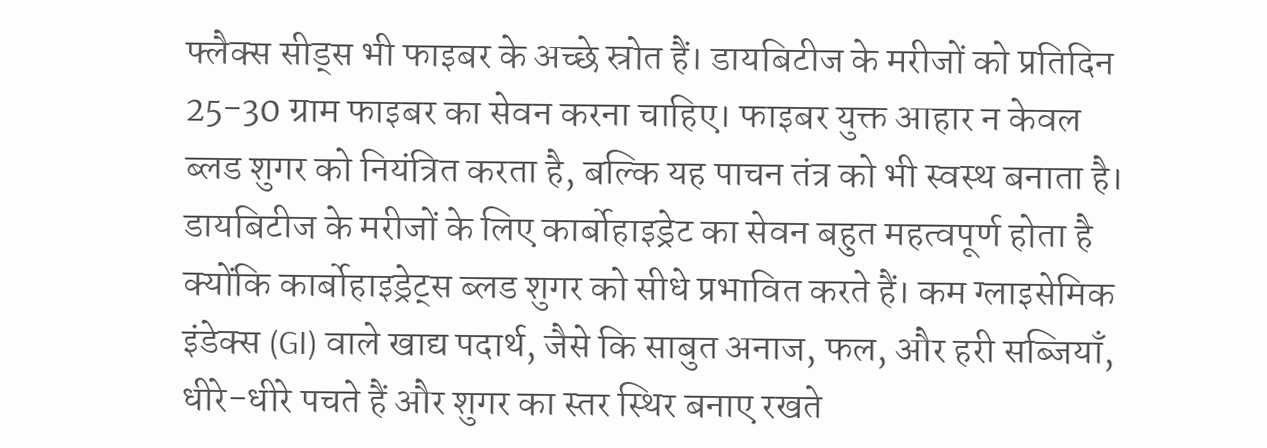फ्लैक्स सीड्स भी फाइबर के अच्छे स्रोत हैं। डायबिटीज के मरीजों को प्रतिदिन 25-30 ग्राम फाइबर का सेवन करना चाहिए। फाइबर युक्त आहार न केवल ब्लड शुगर को नियंत्रित करता है, बल्कि यह पाचन तंत्र को भी स्वस्थ बनाता है।
डायबिटीज के मरीजों के लिए कार्बोहाइड्रेट का सेवन बहुत महत्वपूर्ण होता है क्योंकि कार्बोहाइड्रेट्स ब्लड शुगर को सीधे प्रभावित करते हैं। कम ग्लाइसेमिक इंडेक्स (GI) वाले खाद्य पदार्थ, जैसे कि साबुत अनाज, फल, और हरी सब्जियाँ, धीरे-धीरे पचते हैं और शुगर का स्तर स्थिर बनाए रखते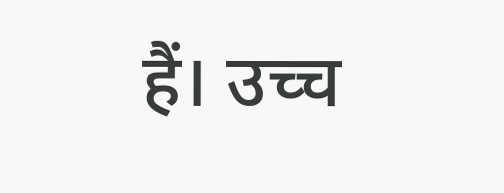हैं। उच्च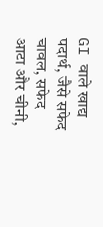GI वाले खाद्य पदार्थ, जैसे सफेद चावल, सफेद आटा और चीनी,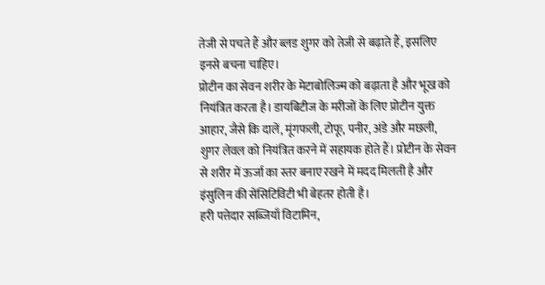तेजी से पचते हैं और ब्लड शुगर को तेजी से बढ़ाते हैं, इसलिए इनसे बचना चाहिए।
प्रोटीन का सेवन शरीर के मेटाबोलिज्म को बढ़ाता है और भूख को नियंत्रित करता है। डायबिटीज के मरीजों के लिए प्रोटीन युक्त आहार, जैसे कि दालें, मूंगफली, टोफू, पनीर, अंडे और मछली, शुगर लेवल को नियंत्रित करने में सहायक होते हैं। प्रोटीन के सेवन से शरीर में ऊर्जा का स्तर बनाए रखने में मदद मिलती है और इंसुलिन की सेंसिटिविटी भी बेहतर होती है।
हरी पत्तेदार सब्जियाँ विटामिन,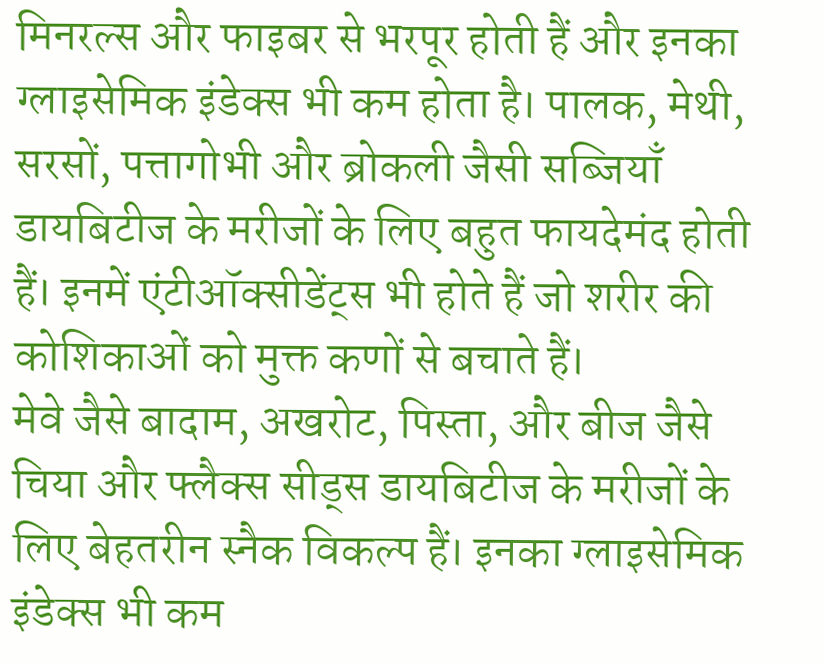मिनरल्स और फाइबर से भरपूर होती हैं और इनका ग्लाइसेमिक इंडेक्स भी कम होता है। पालक, मेथी, सरसों, पत्तागोभी और ब्रोकली जैसी सब्जियाँ डायबिटीज के मरीजों के लिए बहुत फायदेमंद होती हैं। इनमें एंटीऑक्सीडेंट्स भी होते हैं जो शरीर की कोशिकाओं को मुक्त कणों से बचाते हैं।
मेवे जैसे बादाम, अखरोट, पिस्ता, और बीज जैसे चिया और फ्लैक्स सीड्स डायबिटीज के मरीजों के लिए बेहतरीन स्नैक विकल्प हैं। इनका ग्लाइसेमिक इंडेक्स भी कम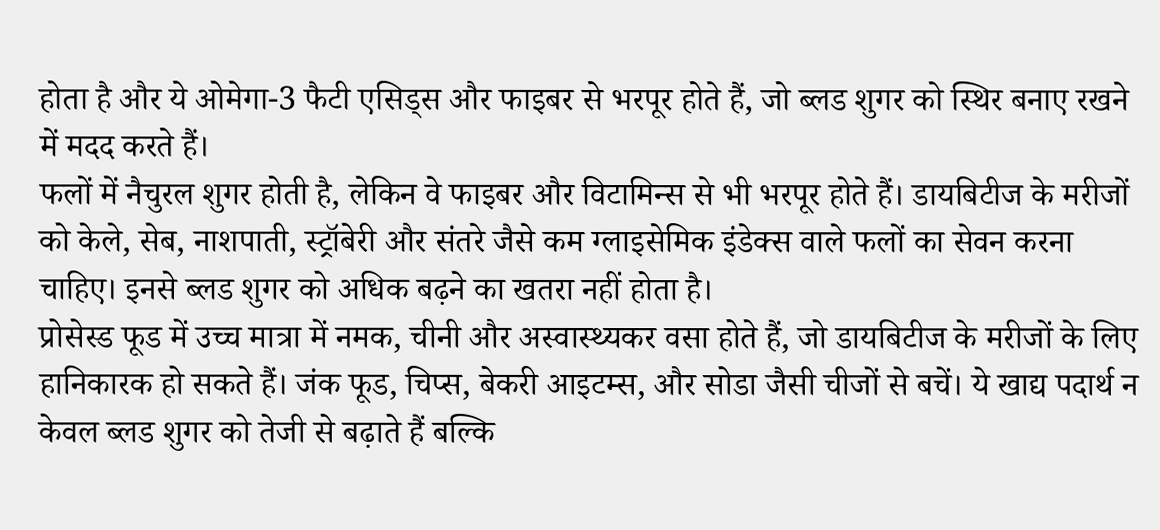होता है और ये ओमेगा-3 फैटी एसिड्स और फाइबर से भरपूर होते हैं, जो ब्लड शुगर को स्थिर बनाए रखने में मदद करते हैं।
फलों में नैचुरल शुगर होती है, लेकिन वे फाइबर और विटामिन्स से भी भरपूर होते हैं। डायबिटीज के मरीजों को केले, सेब, नाशपाती, स्ट्रॉबेरी और संतरे जैसे कम ग्लाइसेमिक इंडेक्स वाले फलों का सेवन करना चाहिए। इनसे ब्लड शुगर को अधिक बढ़ने का खतरा नहीं होता है।
प्रोसेस्ड फूड में उच्च मात्रा में नमक, चीनी और अस्वास्थ्यकर वसा होते हैं, जो डायबिटीज के मरीजों के लिए हानिकारक हो सकते हैं। जंक फूड, चिप्स, बेकरी आइटम्स, और सोडा जैसी चीजों से बचें। ये खाद्य पदार्थ न केवल ब्लड शुगर को तेजी से बढ़ाते हैं बल्कि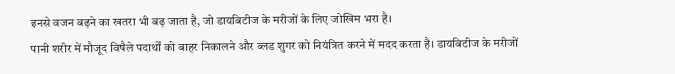इनसे वजन बढ़ने का खतरा भी बढ़ जाता है, जो डायबिटीज के मरीजों के लिए जोखिम भरा है।
पानी शरीर में मौजूद विषैले पदार्थों को बाहर निकालने और ब्लड शुगर को नियंत्रित करने में मदद करता है। डायबिटीज के मरीजों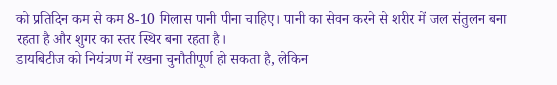को प्रतिदिन कम से कम 8-10 गिलास पानी पीना चाहिए। पानी का सेवन करने से शरीर में जल संतुलन बना रहता है और शुगर का स्तर स्थिर बना रहता है।
डायबिटीज को नियंत्रण में रखना चुनौतीपूर्ण हो सकता है, लेकिन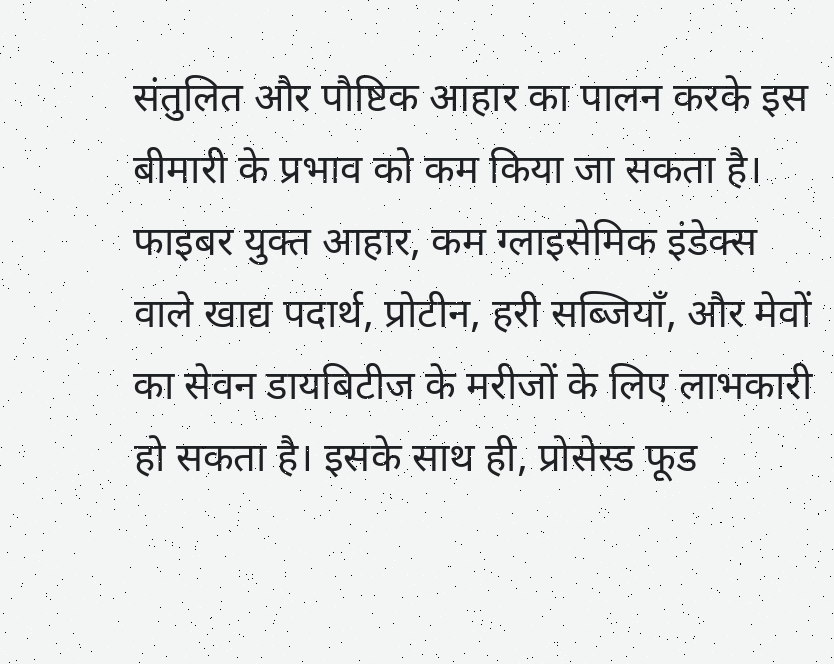संतुलित और पौष्टिक आहार का पालन करके इस बीमारी के प्रभाव को कम किया जा सकता है। फाइबर युक्त आहार, कम ग्लाइसेमिक इंडेक्स वाले खाद्य पदार्थ, प्रोटीन, हरी सब्जियाँ, और मेवों का सेवन डायबिटीज के मरीजों के लिए लाभकारी हो सकता है। इसके साथ ही, प्रोसेस्ड फूड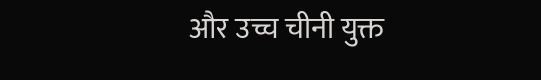और उच्च चीनी युक्त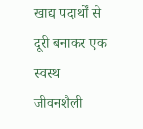खाद्य पदार्थों से दूरी बनाकर एक स्वस्थ जीवनशैली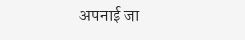अपनाई जा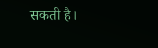सकती है।